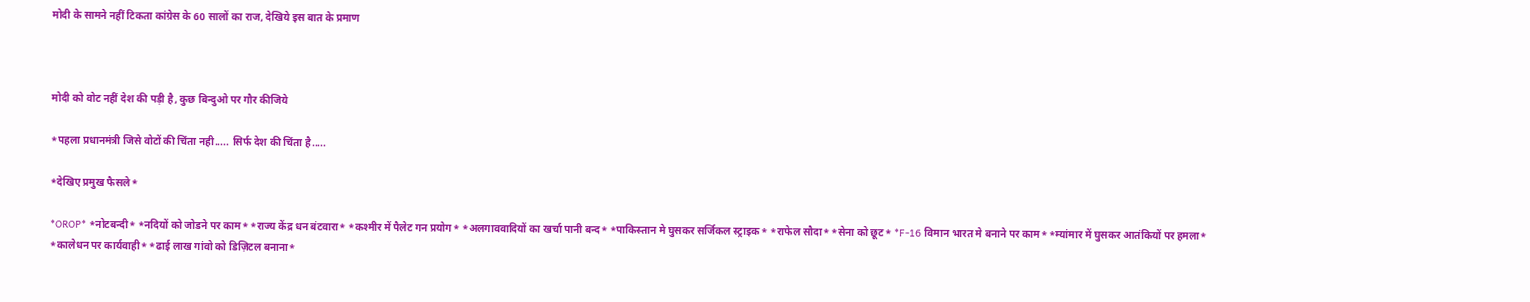मोदी के सामने नहीं टिकता कांग्रेस के 60 सालों का राज, देखिये इस बात के प्रमाण



मोदी को वोट नहीं देश की पड़ी है, कुछ बिन्दुओ पर गौर कीजिये

*पहला प्रधानमंत्री जिसे वोटों की चिंता नही..... सिर्फ देश की चिंता है.....

*देखिए प्रमुख फैसले*

*OROP* *नोटबन्दी* *नदियों को जोडने पर काम* *राज्य केंद्र धन बंटवारा* *कश्मीर में पैलेट गन प्रयोग* *अलगाववादियों का खर्चा पानी बन्द* *पाकिस्तान मे घुसकर सर्जिकल स्ट्राइक* *राफेल सौदा* *सेना को छूट* *F-16 विमान भारत मे बनाने पर काम* *म्यांमार में घुसकर आतंकियों पर हमला* *कालेधन पर कार्यवाही* *ढाई लाख गांवो को डिज़िटल बनाना*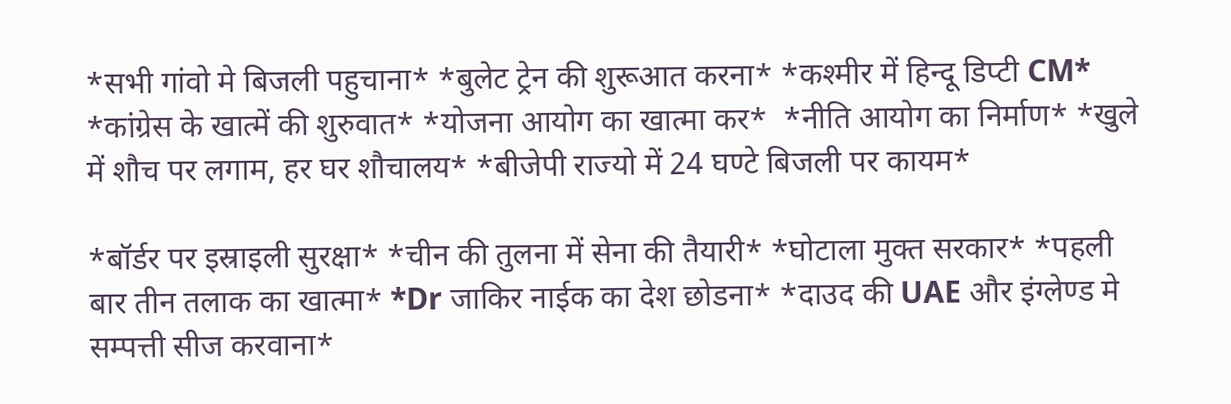*सभी गांवो मे बिजली पहुचाना* *बुलेट ट्रेन की शुरूआत करना* *कश्मीर में हिन्दू डिप्टी CM* *कांग्रेस के खात्में की शुरुवात* *योजना आयोग का खात्मा कर*  *नीति आयोग का निर्माण* *खुले में शौच पर लगाम, हर घर शौचालय* *बीजेपी राज्यो में 24 घण्टे बिजली पर कायम*

*बॉर्डर पर इस्राइली सुरक्षा* *चीन की तुलना में सेना की तैयारी* *घोटाला मुक्त सरकार* *पहली बार तीन तलाक का खात्मा* *Dr जाकिर नाईक का देश छोडना* *दाउद की UAE और इंग्लेण्ड मे सम्पत्ती सीज करवाना*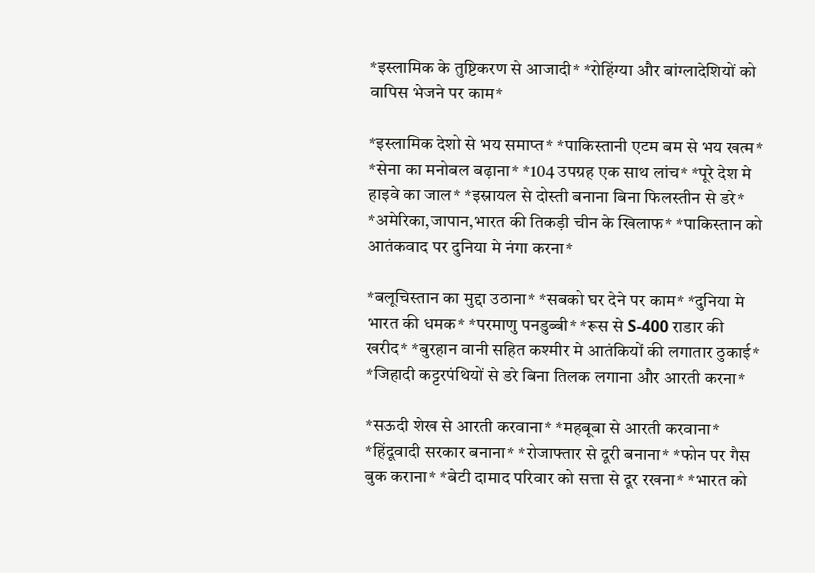*इस्लामिक के तुष्टिकरण से आजादी* *रोहिंग्या और बांग्लादेशियों को वापिस भेजने पर काम*

*इस्लामिक देशो से भय समाप्त* *पाकिस्तानी एटम बम से भय खत्म* *सेना का मनोबल बढ़ाना* *104 उपग्रह एक साथ लांच* *पूरे देश मे हाइवे का जाल* *इस्रायल से दोस्ती बनाना बिना फिलस्तीन से डरे* *अमेरिका,जापान,भारत की तिकड़ी चीन के खिलाफ* *पाकिस्तान को आतंकवाद पर दुनिया मे नंगा करना*

*बलूचिस्तान का मुद्दा उठाना* *सबको घर देने पर काम* *दुनिया मे भारत की धमक* *परमाणु पनडुब्बी* *रूस से S-400 राडार की खरीद* *बुरहान वानी सहित कश्मीर मे आतंकियों की लगातार ठुकाई* *जिहादी कट्टरपंथियों से डरे बिना तिलक लगाना और आरती करना*

*सऊदी शेख से आरती करवाना* *महबूबा से आरती करवाना* *हिंदूवादी सरकार बनाना* *रोजाफ्तार से दूरी बनाना* *फोन पर गैस बुक कराना* *बेटी दामाद परिवार को सत्ता से दूर रखना* *भारत को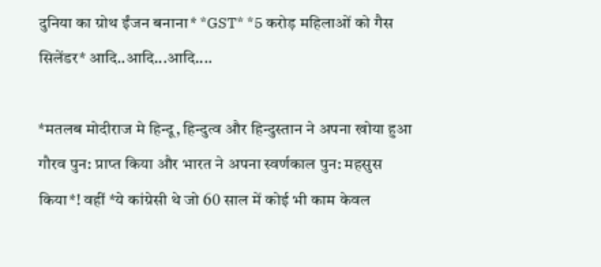दुनिया का ग्रोथ ईंजन बनाना* *GST* *5 करोड़ महिलाओं को गैस सिलेंडर* आदि..आदि...आदि....

*मतलब मोदीराज मे हिन्दू, हिन्दुत्व और हिन्दुस्तान ने अपना खोया हुआ गौरव पुन: प्राप्त किया और भारत ने अपना स्वर्णकाल पुन: महसुस किया*! वहीं *ये कांग्रेसी थे जो 60 साल में कोई भी काम केवल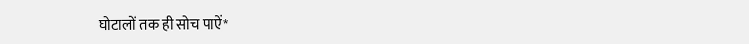घोटालों तक ही सोच पाऐं*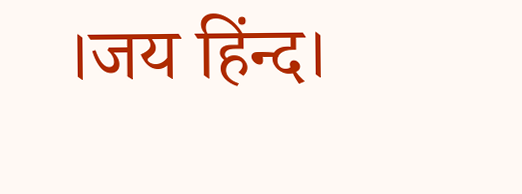।जय हिंन्द।